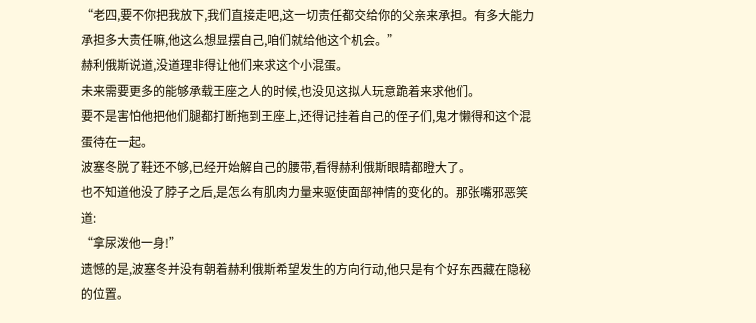“老四,要不你把我放下,我们直接走吧,这一切责任都交给你的父亲来承担。有多大能力承担多大责任嘛,他这么想显摆自己,咱们就给他这个机会。”
赫利俄斯说道,没道理非得让他们来求这个小混蛋。
未来需要更多的能够承载王座之人的时候,也没见这拟人玩意跪着来求他们。
要不是害怕他把他们腿都打断拖到王座上,还得记挂着自己的侄子们,鬼才懒得和这个混蛋待在一起。
波塞冬脱了鞋还不够,已经开始解自己的腰带,看得赫利俄斯眼睛都瞪大了。
也不知道他没了脖子之后,是怎么有肌肉力量来驱使面部神情的变化的。那张嘴邪恶笑道:
“拿尿泼他一身!”
遗憾的是,波塞冬并没有朝着赫利俄斯希望发生的方向行动,他只是有个好东西藏在隐秘的位置。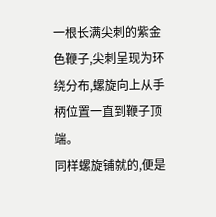一根长满尖刺的紫金色鞭子,尖刺呈现为环绕分布,螺旋向上从手柄位置一直到鞭子顶端。
同样螺旋铺就的,便是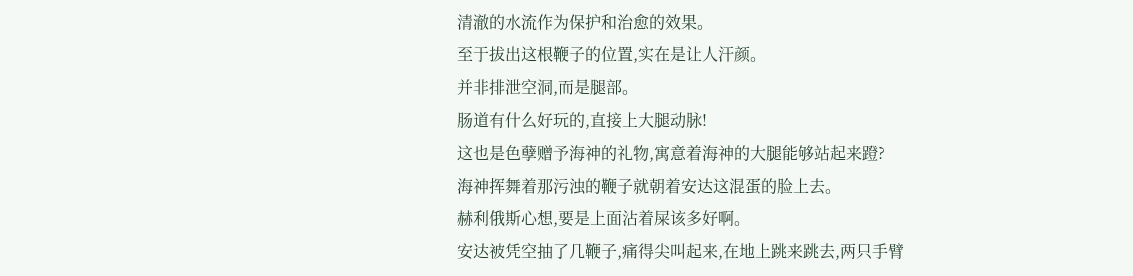清澈的水流作为保护和治愈的效果。
至于拔出这根鞭子的位置,实在是让人汗颜。
并非排泄空洞,而是腿部。
肠道有什么好玩的,直接上大腿动脉!
这也是色孽赠予海神的礼物,寓意着海神的大腿能够站起来蹬?
海神挥舞着那污浊的鞭子就朝着安达这混蛋的脸上去。
赫利俄斯心想,要是上面沾着屎该多好啊。
安达被凭空抽了几鞭子,痛得尖叫起来,在地上跳来跳去,两只手臂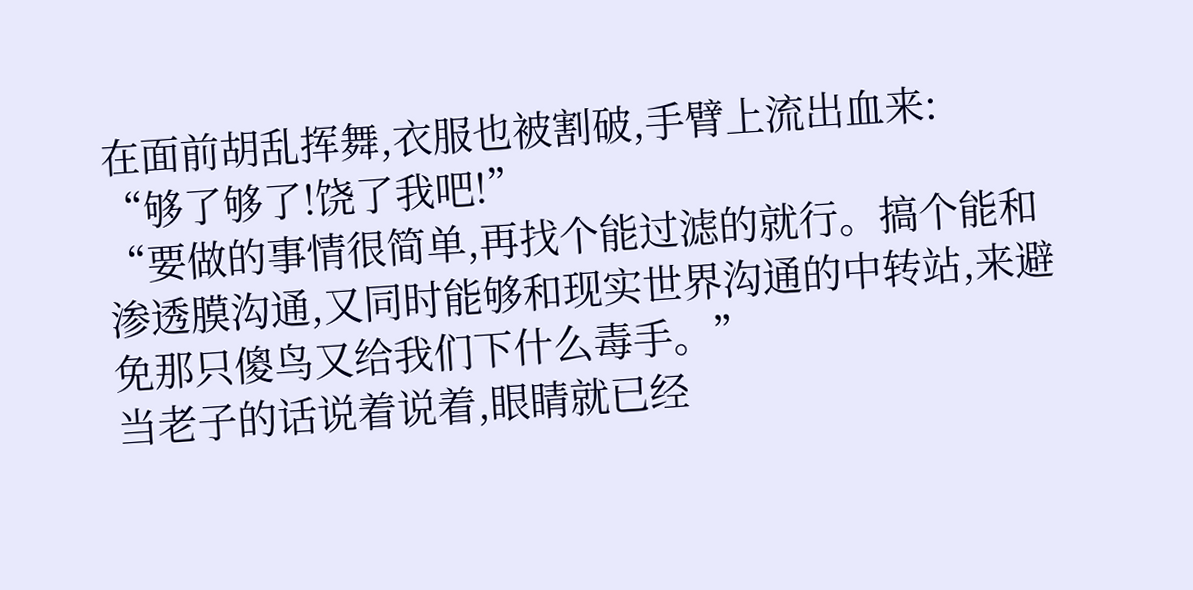在面前胡乱挥舞,衣服也被割破,手臂上流出血来:
“够了够了!饶了我吧!”
“要做的事情很简单,再找个能过滤的就行。搞个能和渗透膜沟通,又同时能够和现实世界沟通的中转站,来避免那只傻鸟又给我们下什么毒手。”
当老子的话说着说着,眼睛就已经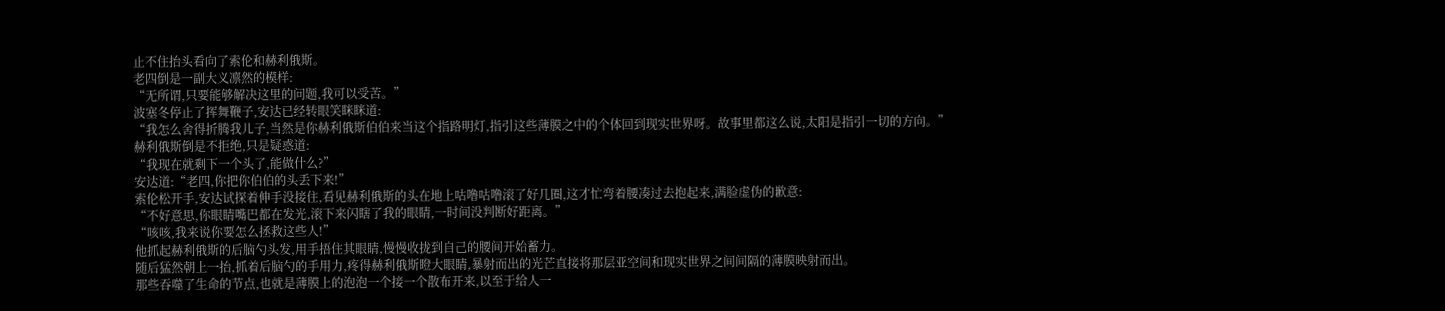止不住抬头看向了索伦和赫利俄斯。
老四倒是一副大义凛然的模样:
“无所谓,只要能够解决这里的问题,我可以受苦。”
波塞冬停止了挥舞鞭子,安达已经转眼笑眯眯道:
“我怎么舍得折腾我儿子,当然是你赫利俄斯伯伯来当这个指路明灯,指引这些薄膜之中的个体回到现实世界呀。故事里都这么说,太阳是指引一切的方向。”
赫利俄斯倒是不拒绝,只是疑惑道:
“我现在就剩下一个头了,能做什么?”
安达道:“老四,你把你伯伯的头丢下来!”
索伦松开手,安达试探着伸手没接住,看见赫利俄斯的头在地上咕噜咕噜滚了好几圈,这才忙弯着腰凑过去抱起来,满脸虚伪的歉意:
“不好意思,你眼睛嘴巴都在发光,滚下来闪瞎了我的眼睛,一时间没判断好距离。”
“咳咳,我来说你要怎么拯救这些人!”
他抓起赫利俄斯的后脑勺头发,用手捂住其眼睛,慢慢收拢到自己的腰间开始蓄力。
随后猛然朝上一抬,抓着后脑勺的手用力,疼得赫利俄斯瞪大眼睛,暴射而出的光芒直接将那层亚空间和现实世界之间间隔的薄膜映射而出。
那些吞噬了生命的节点,也就是薄膜上的泡泡一个接一个散布开来,以至于给人一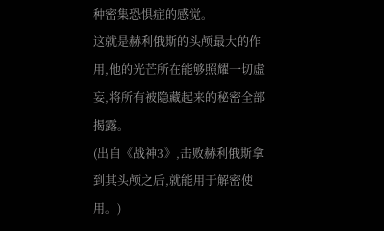种密集恐惧症的感觉。
这就是赫利俄斯的头颅最大的作用,他的光芒所在能够照耀一切虛妄,将所有被隐藏起来的秘密全部揭露。
(出自《战神3》,击败赫利俄斯拿到其头颅之后,就能用于解密使用。)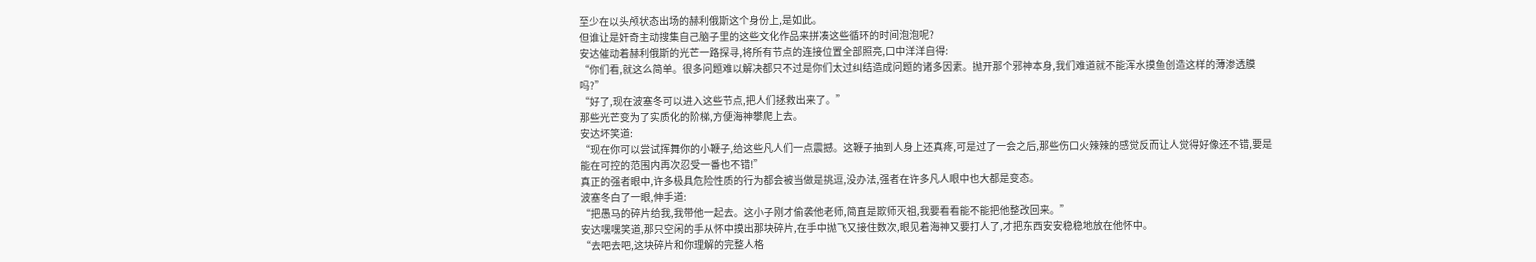至少在以头颅状态出场的赫利俄斯这个身份上,是如此。
但谁让是奸奇主动搜集自己脑子里的这些文化作品来拼凑这些循环的时间泡泡呢?
安达催动着赫利俄斯的光芒一路探寻,将所有节点的连接位置全部照亮,口中洋洋自得:
“你们看,就这么简单。很多问题难以解决都只不过是你们太过纠结造成问题的诸多因素。抛开那个邪神本身,我们难道就不能浑水摸鱼创造这样的薄渗透膜吗?”
“好了,现在波塞冬可以进入这些节点,把人们拯救出来了。”
那些光芒变为了实质化的阶梯,方便海神攀爬上去。
安达坏笑道:
“现在你可以尝试挥舞你的小鞭子,给这些凡人们一点震撼。这鞭子抽到人身上还真疼,可是过了一会之后,那些伤口火辣辣的感觉反而让人觉得好像还不错,要是能在可控的范围内再次忍受一番也不错!”
真正的强者眼中,许多极具危险性质的行为都会被当做是挑逗,没办法,强者在许多凡人眼中也大都是变态。
波塞冬白了一眼,伸手道:
“把愚马的碎片给我,我带他一起去。这小子刚才偷袭他老师,简直是欺师灭祖,我要看看能不能把他整改回来。”
安达嘿嘿笑道,那只空闲的手从怀中摸出那块碎片,在手中抛飞又接住数次,眼见着海神又要打人了,才把东西安安稳稳地放在他怀中。
“去吧去吧,这块碎片和你理解的完整人格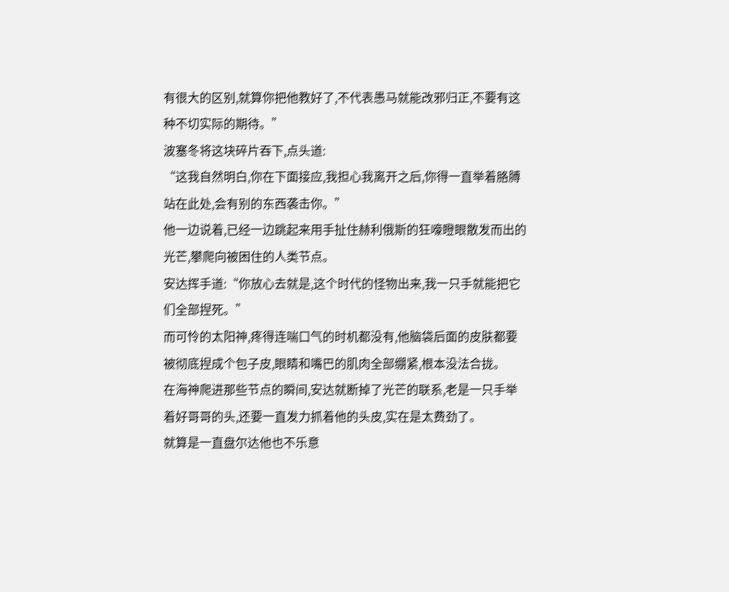有很大的区别,就算你把他教好了,不代表愚马就能改邪归正,不要有这种不切实际的期待。”
波塞冬将这块碎片吞下,点头道:
“这我自然明白,你在下面接应,我担心我离开之后,你得一直举着胳膊站在此处,会有别的东西袭击你。”
他一边说着,已经一边跳起来用手扯住赫利俄斯的狂嚎瞪眼散发而出的光芒,攀爬向被困住的人类节点。
安达挥手道:“你放心去就是,这个时代的怪物出来,我一只手就能把它们全部捏死。”
而可怜的太阳神,疼得连喘口气的时机都没有,他脑袋后面的皮肤都要被彻底捏成个包子皮,眼睛和嘴巴的肌肉全部绷紧,根本没法合拢。
在海神爬进那些节点的瞬间,安达就断掉了光芒的联系,老是一只手举着好哥哥的头,还要一直发力抓着他的头皮,实在是太费劲了。
就算是一直盘尔达他也不乐意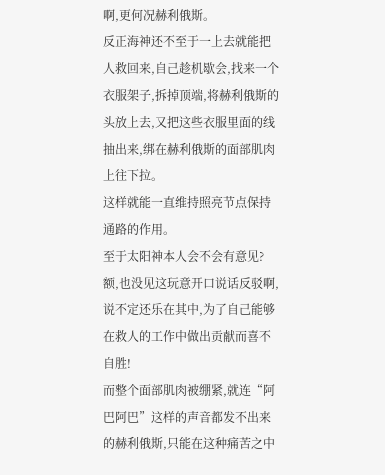啊,更何况赫利俄斯。
反正海神还不至于一上去就能把人救回来,自己趁机歇会,找来一个衣服架子,拆掉顶端,将赫利俄斯的头放上去,又把这些衣服里面的线抽出来,绑在赫利俄斯的面部肌肉上往下拉。
这样就能一直维持照亮节点保持通路的作用。
至于太阳神本人会不会有意见?
额,也没见这玩意开口说话反驳啊,说不定还乐在其中,为了自己能够在救人的工作中做出贡献而喜不自胜!
而整个面部肌肉被绷紧,就连“阿巴阿巴”这样的声音都发不出来的赫利俄斯,只能在这种痛苦之中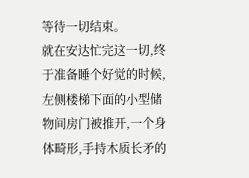等待一切结束。
就在安达忙完这一切,终于准备睡个好觉的时候,左侧楼梯下面的小型储物间房门被推开,一个身体畸形,手持木质长矛的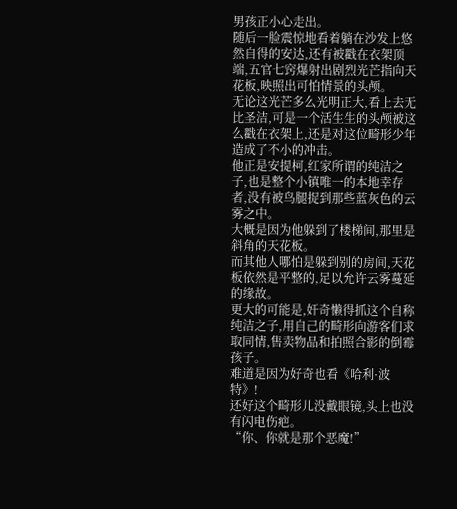男孩正小心走出。
随后一脸震惊地看着躺在沙发上悠然自得的安达,还有被戳在衣架顶端,五官七窍爆射出剧烈光芒指向天花板,映照出可怕情景的头颅。
无论这光芒多么光明正大,看上去无比圣洁,可是一个活生生的头颅被这么戳在衣架上,还是对这位畸形少年造成了不小的冲击。
他正是安提柯,红家所谓的纯洁之子,也是整个小镇唯一的本地幸存者,没有被鸟腿捉到那些蓝灰色的云雾之中。
大概是因为他躲到了楼梯间,那里是斜角的天花板。
而其他人哪怕是躲到别的房间,天花板依然是平整的,足以允许云雾蔓延的缘故。
更大的可能是,奸奇懒得抓这个自称纯洁之子,用自己的畸形向游客们求取同情,售卖物品和拍照合影的倒霉孩子。
难道是因为好奇也看《哈利·波特》!
还好这个畸形儿没戴眼镜,头上也没有闪电伤疤。
“你、你就是那个恶魔!”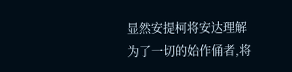显然安提柯将安达理解为了一切的始作俑者,将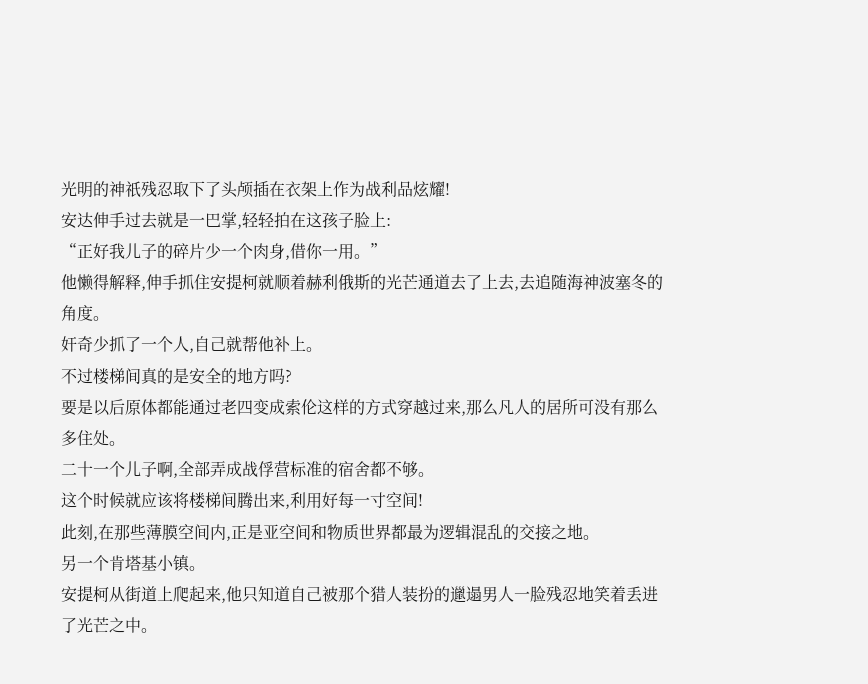光明的神祇残忍取下了头颅插在衣架上作为战利品炫耀!
安达伸手过去就是一巴掌,轻轻拍在这孩子脸上:
“正好我儿子的碎片少一个肉身,借你一用。”
他懒得解释,伸手抓住安提柯就顺着赫利俄斯的光芒通道去了上去,去追随海神波塞冬的角度。
奸奇少抓了一个人,自己就帮他补上。
不过楼梯间真的是安全的地方吗?
要是以后原体都能通过老四变成索伦这样的方式穿越过来,那么凡人的居所可没有那么多住处。
二十一个儿子啊,全部弄成战俘营标准的宿舍都不够。
这个时候就应该将楼梯间腾出来,利用好每一寸空间!
此刻,在那些薄膜空间内,正是亚空间和物质世界都最为逻辑混乱的交接之地。
另一个肯塔基小镇。
安提柯从街道上爬起来,他只知道自己被那个猎人装扮的邋遢男人一脸残忍地笑着丢进了光芒之中。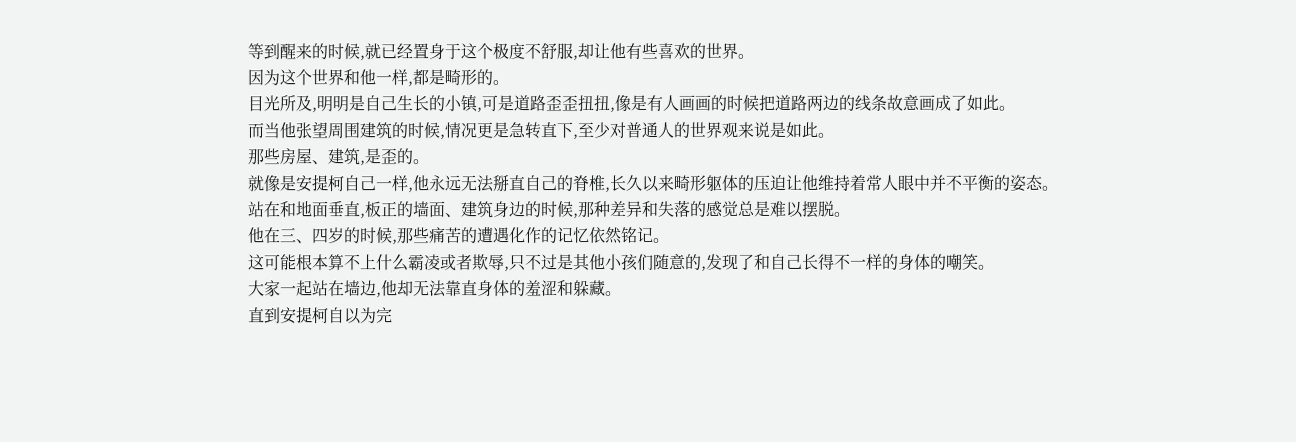等到醒来的时候,就已经置身于这个极度不舒服,却让他有些喜欢的世界。
因为这个世界和他一样,都是畸形的。
目光所及,明明是自己生长的小镇,可是道路歪歪扭扭,像是有人画画的时候把道路两边的线条故意画成了如此。
而当他张望周围建筑的时候,情况更是急转直下,至少对普通人的世界观来说是如此。
那些房屋、建筑,是歪的。
就像是安提柯自己一样,他永远无法掰直自己的脊椎,长久以来畸形躯体的压迫让他维持着常人眼中并不平衡的姿态。
站在和地面垂直,板正的墙面、建筑身边的时候,那种差异和失落的感觉总是难以摆脱。
他在三、四岁的时候,那些痛苦的遭遇化作的记忆依然铭记。
这可能根本算不上什么霸凌或者欺辱,只不过是其他小孩们随意的,发现了和自己长得不一样的身体的嘲笑。
大家一起站在墙边,他却无法靠直身体的羞涩和躲藏。
直到安提柯自以为完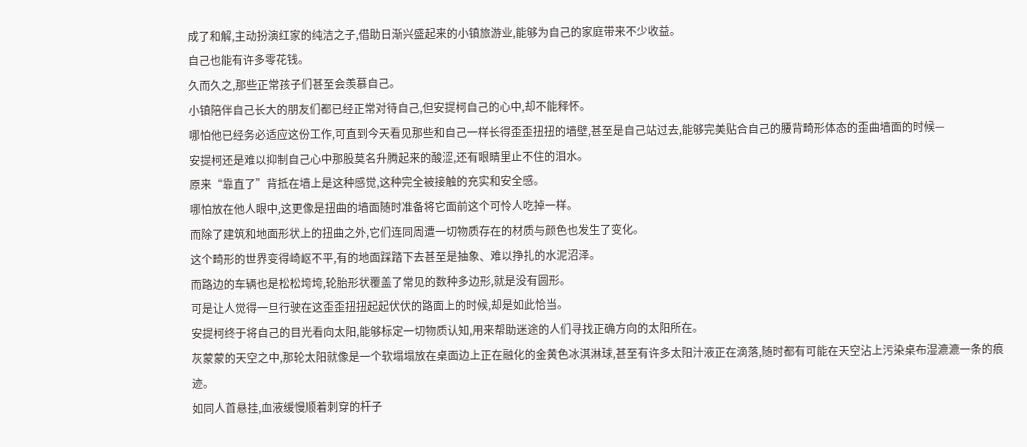成了和解,主动扮演红家的纯洁之子,借助日渐兴盛起来的小镇旅游业,能够为自己的家庭带来不少收益。
自己也能有许多零花钱。
久而久之,那些正常孩子们甚至会羡慕自己。
小镇陪伴自己长大的朋友们都已经正常对待自己,但安提柯自己的心中,却不能释怀。
哪怕他已经务必适应这份工作,可直到今天看见那些和自己一样长得歪歪扭扭的墙壁,甚至是自己站过去,能够完美贴合自己的腰背畸形体态的歪曲墙面的时候—
安提柯还是难以抑制自己心中那股莫名升腾起来的酸涩,还有眼睛里止不住的泪水。
原来“靠直了”背抵在墙上是这种感觉,这种完全被接触的充实和安全感。
哪怕放在他人眼中,这更像是扭曲的墙面随时准备将它面前这个可怜人吃掉一样。
而除了建筑和地面形状上的扭曲之外,它们连同周遭一切物质存在的材质与颜色也发生了变化。
这个畸形的世界变得崎岖不平,有的地面踩踏下去甚至是抽象、难以挣扎的水泥沼泽。
而路边的车辆也是松松垮垮,轮胎形状覆盖了常见的数种多边形,就是没有圆形。
可是让人觉得一旦行驶在这歪歪扭扭起起伏伏的路面上的时候,却是如此恰当。
安提柯终于将自己的目光看向太阳,能够标定一切物质认知,用来帮助迷途的人们寻找正确方向的太阳所在。
灰蒙蒙的天空之中,那轮太阳就像是一个软塌塌放在桌面边上正在融化的金黄色冰淇淋球,甚至有许多太阳汁液正在滴落,随时都有可能在天空沾上污染桌布湿漉漉一条的痕迹。
如同人首悬挂,血液缓慢顺着刺穿的杆子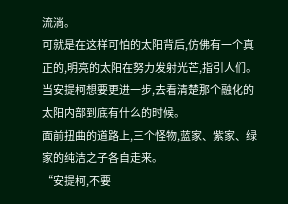流淌。
可就是在这样可怕的太阳背后,仿佛有一个真正的,明亮的太阳在努力发射光芒,指引人们。
当安提柯想要更进一步,去看清楚那个融化的太阳内部到底有什么的时候。
面前扭曲的道路上,三个怪物,蓝家、紫家、绿家的纯洁之子各自走来。
“安提柯,不要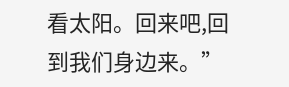看太阳。回来吧,回到我们身边来。”